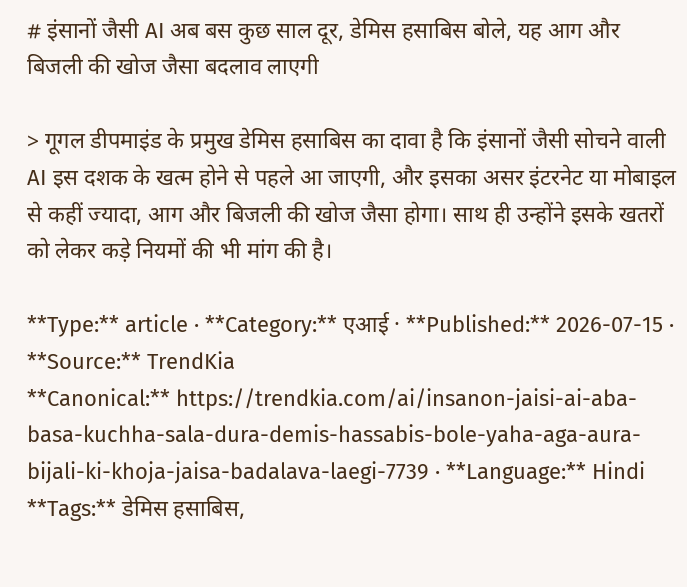# इंसानों जैसी AI अब बस कुछ साल दूर, डेमिस हसाबिस बोले, यह आग और बिजली की खोज जैसा बदलाव लाएगी

> गूगल डीपमाइंड के प्रमुख डेमिस हसाबिस का दावा है कि इंसानों जैसी सोचने वाली AI इस दशक के खत्म होने से पहले आ जाएगी, और इसका असर इंटरनेट या मोबाइल से कहीं ज्यादा, आग और बिजली की खोज जैसा होगा। साथ ही उन्होंने इसके खतरों को लेकर कड़े नियमों की भी मांग की है।

**Type:** article · **Category:** एआई · **Published:** 2026-07-15 · **Source:** TrendKia
**Canonical:** https://trendkia.com/ai/insanon-jaisi-ai-aba-basa-kuchha-sala-dura-demis-hassabis-bole-yaha-aga-aura-bijali-ki-khoja-jaisa-badalava-laegi-7739 · **Language:** Hindi
**Tags:** डेमिस हसाबिस,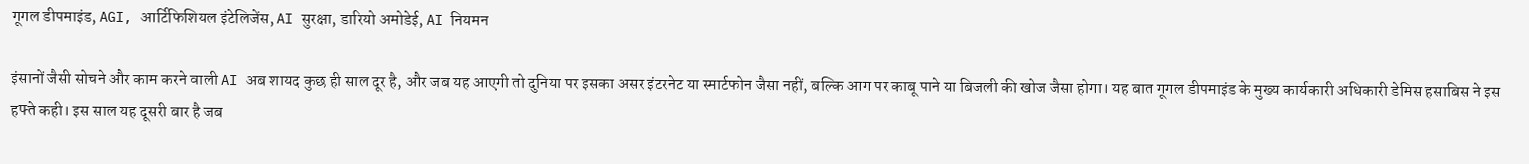गूगल डीपमाइंड, AGI, आर्टिफिशियल इंटेलिजेंस, AI सुरक्षा, डारियो अमोडेई, AI नियमन

इंसानों जैसी सोचने और काम करने वाली AI अब शायद कुछ ही साल दूर है, और जब यह आएगी तो दुनिया पर इसका असर इंटरनेट या स्मार्टफोन जैसा नहीं, बल्कि आग पर काबू पाने या बिजली की खोज जैसा होगा। यह बात गूगल डीपमाइंड के मुख्य कार्यकारी अधिकारी डेमिस हसाबिस ने इस हफ्ते कही। इस साल यह दूसरी बार है जब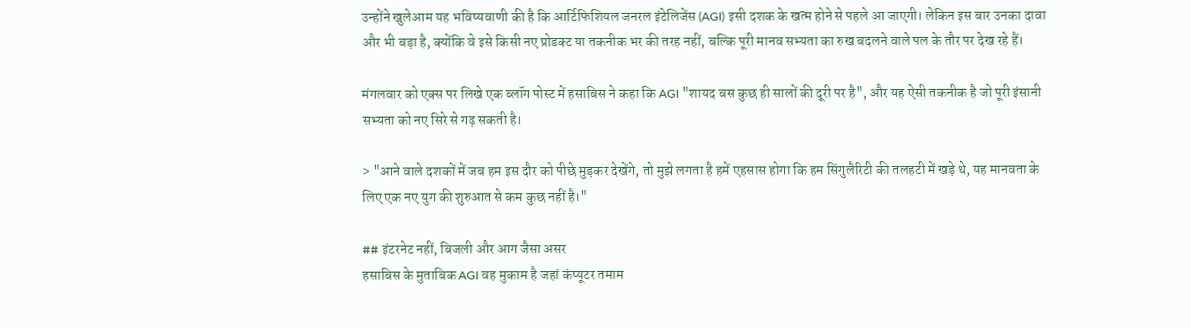उन्होंने खुलेआम यह भविष्यवाणी की है कि आर्टिफिशियल जनरल इंटेलिजेंस (AGI) इसी दशक के खत्म होने से पहले आ जाएगी। लेकिन इस बार उनका दावा और भी बड़ा है, क्योंकि वे इसे किसी नए प्रोडक्ट या तकनीक भर की तरह नहीं, बल्कि पूरी मानव सभ्यता का रुख बदलने वाले पल के तौर पर देख रहे हैं।

मंगलवार को एक्स पर लिखे एक ब्लॉग पोस्ट में हसाबिस ने कहा कि AGI "शायद बस कुछ ही सालों की दूरी पर है", और यह ऐसी तकनीक है जो पूरी इंसानी सभ्यता को नए सिरे से गढ़ सकती है।

> "आने वाले दशकों में जब हम इस दौर को पीछे मुड़कर देखेंगे, तो मुझे लगता है हमें एहसास होगा कि हम सिंगुलैरिटी की तलहटी में खड़े थे, यह मानवता के लिए एक नए युग की शुरुआत से कम कुछ नहीं है।"

## इंटरनेट नहीं, बिजली और आग जैसा असर
हसाबिस के मुताबिक AGI वह मुकाम है जहां कंप्यूटर तमाम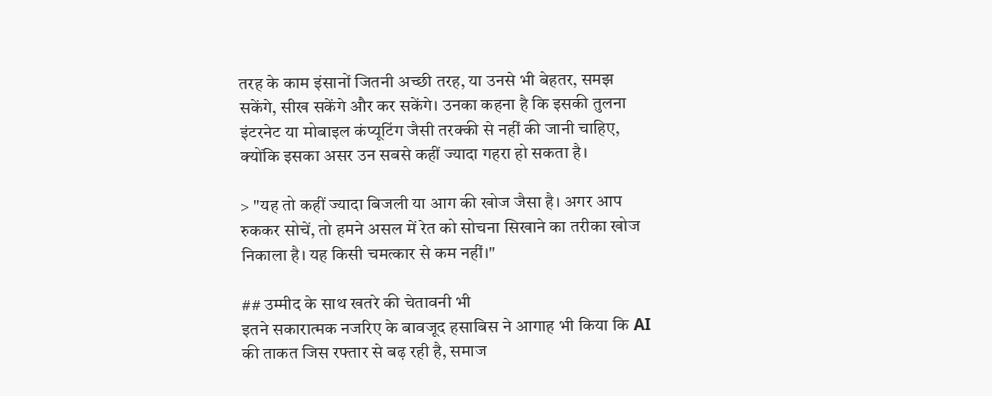तरह के काम इंसानों जितनी अच्छी तरह, या उनसे भी बेहतर, समझ सकेंगे, सीख सकेंगे और कर सकेंगे। उनका कहना है कि इसकी तुलना इंटरनेट या मोबाइल कंप्यूटिंग जैसी तरक्की से नहीं की जानी चाहिए, क्योंकि इसका असर उन सबसे कहीं ज्यादा गहरा हो सकता है।

> "यह तो कहीं ज्यादा बिजली या आग की खोज जैसा है। अगर आप रुककर सोचें, तो हमने असल में रेत को सोचना सिखाने का तरीका खोज निकाला है। यह किसी चमत्कार से कम नहीं।"

## उम्मीद के साथ खतरे की चेतावनी भी
इतने सकारात्मक नजरिए के बावजूद हसाबिस ने आगाह भी किया कि AI की ताकत जिस रफ्तार से बढ़ रही है, समाज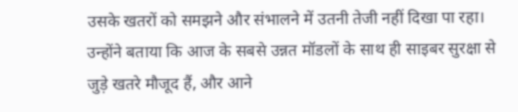उसके खतरों को समझने और संभालने में उतनी तेजी नहीं दिखा पा रहा। उन्होंने बताया कि आज के सबसे उन्नत मॉडलों के साथ ही साइबर सुरक्षा से जुड़े खतरे मौजूद हैं, और आने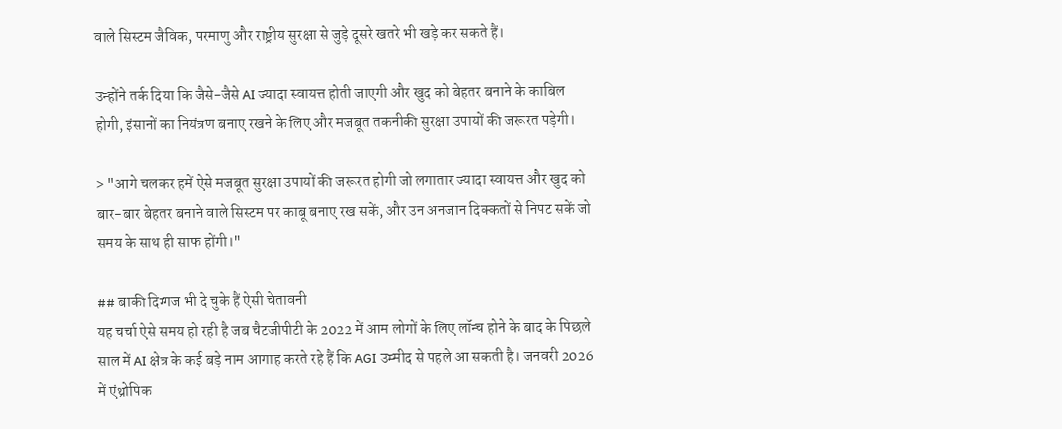वाले सिस्टम जैविक, परमाणु और राष्ट्रीय सुरक्षा से जुड़े दूसरे खतरे भी खड़े कर सकते हैं।

उन्होंने तर्क दिया कि जैसे-जैसे AI ज्यादा स्वायत्त होती जाएगी और खुद को बेहतर बनाने के काबिल होगी, इंसानों का नियंत्रण बनाए रखने के लिए और मजबूत तकनीकी सुरक्षा उपायों की जरूरत पड़ेगी।

> "आगे चलकर हमें ऐसे मजबूत सुरक्षा उपायों की जरूरत होगी जो लगातार ज्यादा स्वायत्त और खुद को बार-बार बेहतर बनाने वाले सिस्टम पर काबू बनाए रख सकें, और उन अनजान दिक्कतों से निपट सकें जो समय के साथ ही साफ होंगी।"

## बाकी दिग्गज भी दे चुके हैं ऐसी चेतावनी
यह चर्चा ऐसे समय हो रही है जब चैटजीपीटी के 2022 में आम लोगों के लिए लॉन्च होने के बाद के पिछले साल में AI क्षेत्र के कई बड़े नाम आगाह करते रहे हैं कि AGI उम्मीद से पहले आ सकती है। जनवरी 2026 में एंथ्रोपिक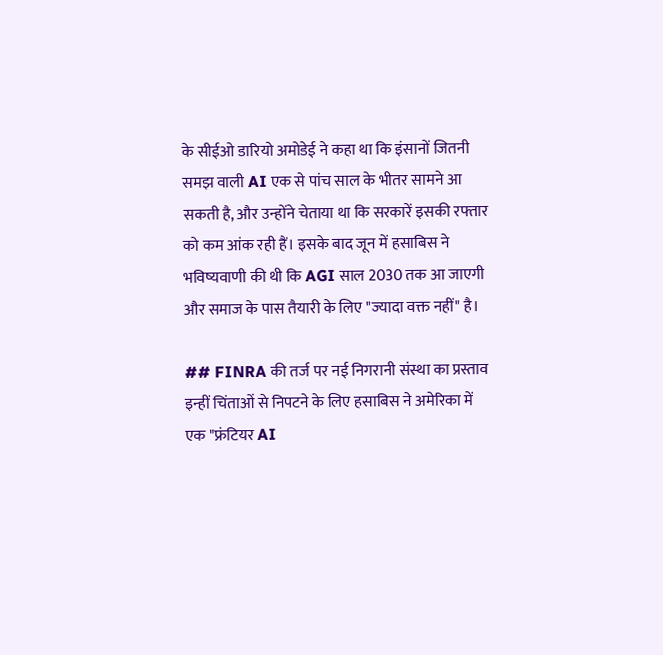के सीईओ डारियो अमोडेई ने कहा था कि इंसानों जितनी समझ वाली AI एक से पांच साल के भीतर सामने आ सकती है, और उन्होंने चेताया था कि सरकारें इसकी रफ्तार को कम आंक रही हैं। इसके बाद जून में हसाबिस ने भविष्यवाणी की थी कि AGI साल 2030 तक आ जाएगी और समाज के पास तैयारी के लिए "ज्यादा वक्त नहीं" है।

## FINRA की तर्ज पर नई निगरानी संस्था का प्रस्ताव
इन्हीं चिंताओं से निपटने के लिए हसाबिस ने अमेरिका में एक "फ्रंटियर AI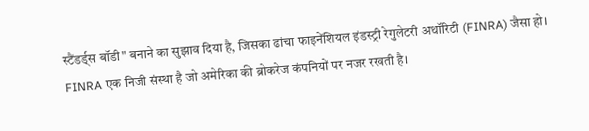स्टैंडर्ड्स बॉडी" बनाने का सुझाव दिया है, जिसका ढांचा फाइनेंशियल इंडस्ट्री रेगुलेटरी अथॉरिटी (FINRA) जैसा हो। FINRA एक निजी संस्था है जो अमेरिका की ब्रोकरेज कंपनियों पर नजर रखती है।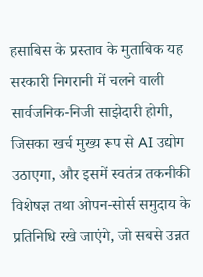हसाबिस के प्रस्ताव के मुताबिक यह सरकारी निगरानी में चलने वाली सार्वजनिक-निजी साझेदारी होगी, जिसका खर्च मुख्य रूप से AI उद्योग उठाएगा, और इसमें स्वतंत्र तकनीकी विशेषज्ञ तथा ओपन-सोर्स समुदाय के प्रतिनिधि रखे जाएंगे, जो सबसे उन्नत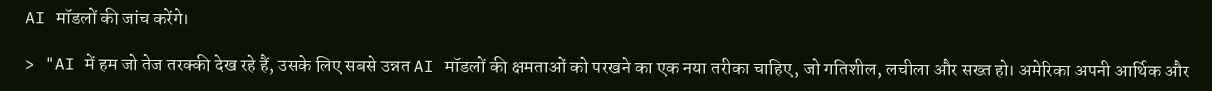AI मॉडलों की जांच करेंगे।

> "AI में हम जो तेज तरक्की देख रहे हैं, उसके लिए सबसे उन्नत AI मॉडलों की क्षमताओं को परखने का एक नया तरीका चाहिए, जो गतिशील, लचीला और सख्त हो। अमेरिका अपनी आर्थिक और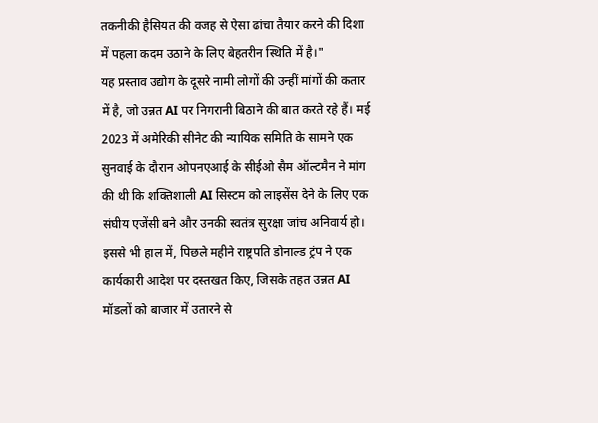तकनीकी हैसियत की वजह से ऐसा ढांचा तैयार करने की दिशा में पहला कदम उठाने के लिए बेहतरीन स्थिति में है।"
यह प्रस्ताव उद्योग के दूसरे नामी लोगों की उन्हीं मांगों की कतार में है, जो उन्नत AI पर निगरानी बिठाने की बात करते रहे हैं। मई 2023 में अमेरिकी सीनेट की न्यायिक समिति के सामने एक सुनवाई के दौरान ओपनएआई के सीईओ सैम ऑल्टमैन ने मांग की थी कि शक्तिशाली AI सिस्टम को लाइसेंस देने के लिए एक संघीय एजेंसी बने और उनकी स्वतंत्र सुरक्षा जांच अनिवार्य हो। इससे भी हाल में, पिछले महीने राष्ट्रपति डोनाल्ड ट्रंप ने एक कार्यकारी आदेश पर दस्तखत किए, जिसके तहत उन्नत AI मॉडलों को बाजार में उतारने से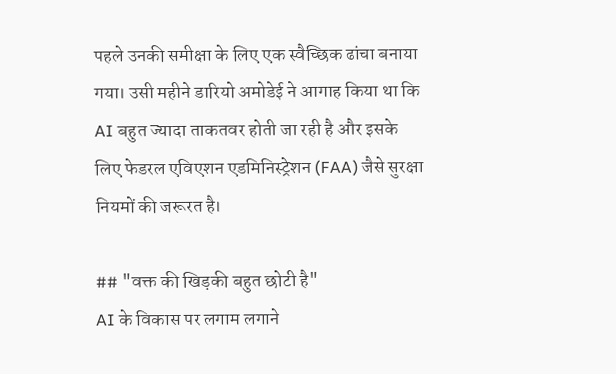पहले उनकी समीक्षा के लिए एक स्वैच्छिक ढांचा बनाया गया। उसी महीने डारियो अमोडेई ने आगाह किया था कि AI बहुत ज्यादा ताकतवर होती जा रही है और इसके लिए फेडरल एविएशन एडमिनिस्ट्रेशन (FAA) जैसे सुरक्षा नियमों की जरूरत है।

## "वक्त की खिड़की बहुत छोटी है"
AI के विकास पर लगाम लगाने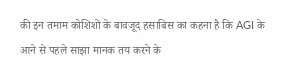की इन तमाम कोशिशों के बावजूद हसाबिस का कहना है कि AGI के आने से पहले साझा मानक तय करने के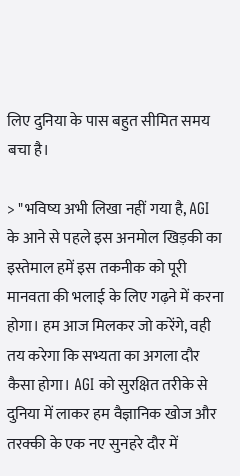लिए दुनिया के पास बहुत सीमित समय बचा है।

> "भविष्य अभी लिखा नहीं गया है, AGI के आने से पहले इस अनमोल खिड़की का इस्तेमाल हमें इस तकनीक को पूरी मानवता की भलाई के लिए गढ़ने में करना होगा। हम आज मिलकर जो करेंगे, वही तय करेगा कि सभ्यता का अगला दौर कैसा होगा। AGI को सुरक्षित तरीके से दुनिया में लाकर हम वैज्ञानिक खोज और तरक्की के एक नए सुनहरे दौर में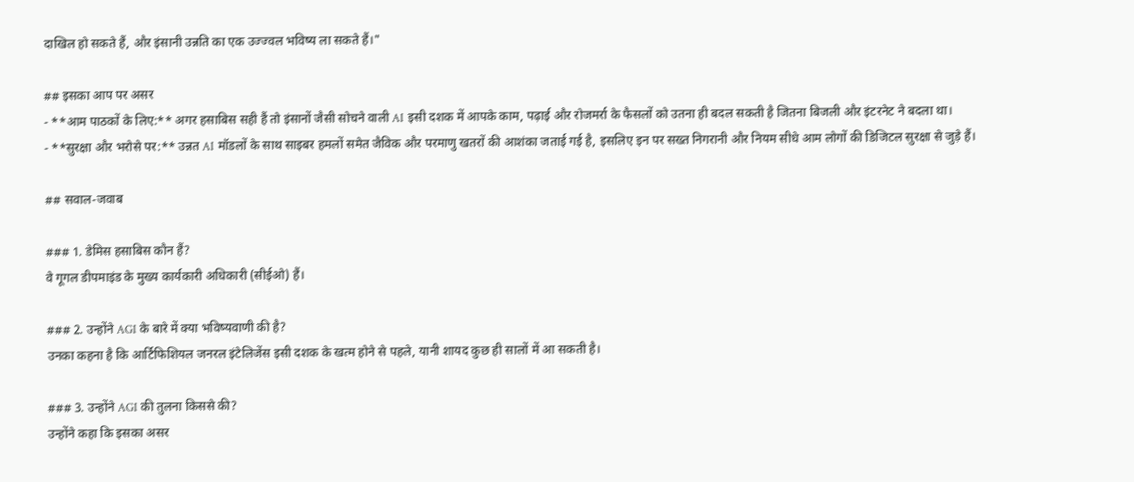दाखिल हो सकते हैं, और इंसानी उन्नति का एक उज्ज्वल भविष्य ला सकते हैं।"

## इसका आप पर असर
- **आम पाठकों के लिए:** अगर हसाबिस सही हैं तो इंसानों जैसी सोचने वाली AI इसी दशक में आपके काम, पढ़ाई और रोजमर्रा के फैसलों को उतना ही बदल सकती है जितना बिजली और इंटरनेट ने बदला था।
- **सुरक्षा और भरोसे पर:** उन्नत AI मॉडलों के साथ साइबर हमलों समेत जैविक और परमाणु खतरों की आशंका जताई गई है, इसलिए इन पर सख्त निगरानी और नियम सीधे आम लोगों की डिजिटल सुरक्षा से जुड़े हैं।

## सवाल-जवाब

### 1. डेमिस हसाबिस कौन हैं?
वे गूगल डीपमाइंड के मुख्य कार्यकारी अधिकारी (सीईओ) हैं।

### 2. उन्होंने AGI के बारे में क्या भविष्यवाणी की है?
उनका कहना है कि आर्टिफिशियल जनरल इंटेलिजेंस इसी दशक के खत्म होने से पहले, यानी शायद कुछ ही सालों में आ सकती है।

### 3. उन्होंने AGI की तुलना किससे की?
उन्होंने कहा कि इसका असर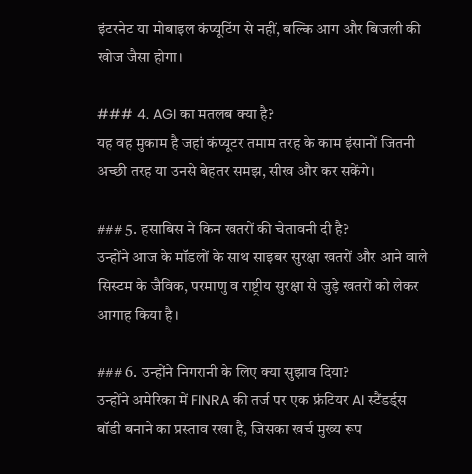इंटरनेट या मोबाइल कंप्यूटिंग से नहीं, बल्कि आग और बिजली की खोज जैसा होगा।

### 4. AGI का मतलब क्या है?
यह वह मुकाम है जहां कंप्यूटर तमाम तरह के काम इंसानों जितनी अच्छी तरह या उनसे बेहतर समझ, सीख और कर सकेंगे।

### 5. हसाबिस ने किन खतरों की चेतावनी दी है?
उन्होंने आज के मॉडलों के साथ साइबर सुरक्षा खतरों और आने वाले सिस्टम के जैविक, परमाणु व राष्ट्रीय सुरक्षा से जुड़े खतरों को लेकर आगाह किया है।

### 6. उन्होंने निगरानी के लिए क्या सुझाव दिया?
उन्होंने अमेरिका में FINRA की तर्ज पर एक फ्रंटियर AI स्टैंडर्ड्स बॉडी बनाने का प्रस्ताव रखा है, जिसका खर्च मुख्य रूप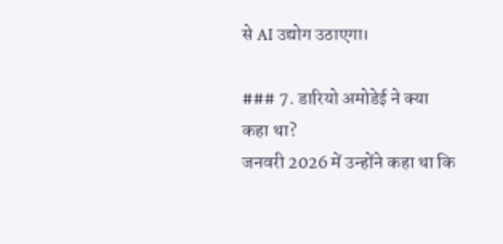से AI उद्योग उठाएगा।

### 7. डारियो अमोडेई ने क्या कहा था?
जनवरी 2026 में उन्होंने कहा था कि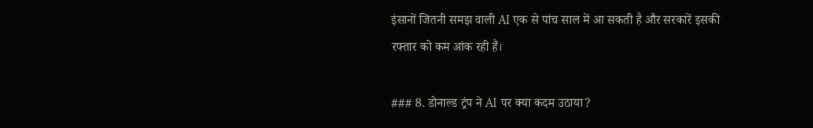इंसानों जितनी समझ वाली AI एक से पांच साल में आ सकती है और सरकारें इसकी रफ्तार को कम आंक रही हैं।

### 8. डोनाल्ड ट्रंप ने AI पर क्या कदम उठाया?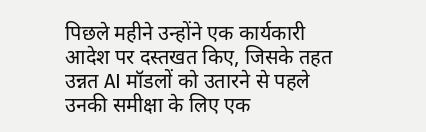पिछले महीने उन्होंने एक कार्यकारी आदेश पर दस्तखत किए, जिसके तहत उन्नत AI मॉडलों को उतारने से पहले उनकी समीक्षा के लिए एक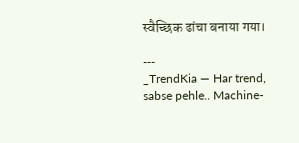स्वैच्छिक ढांचा बनाया गया।

---
_TrendKia — Har trend, sabse pehle.. Machine-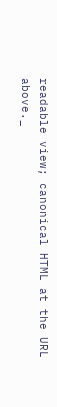readable view; canonical HTML at the URL above._